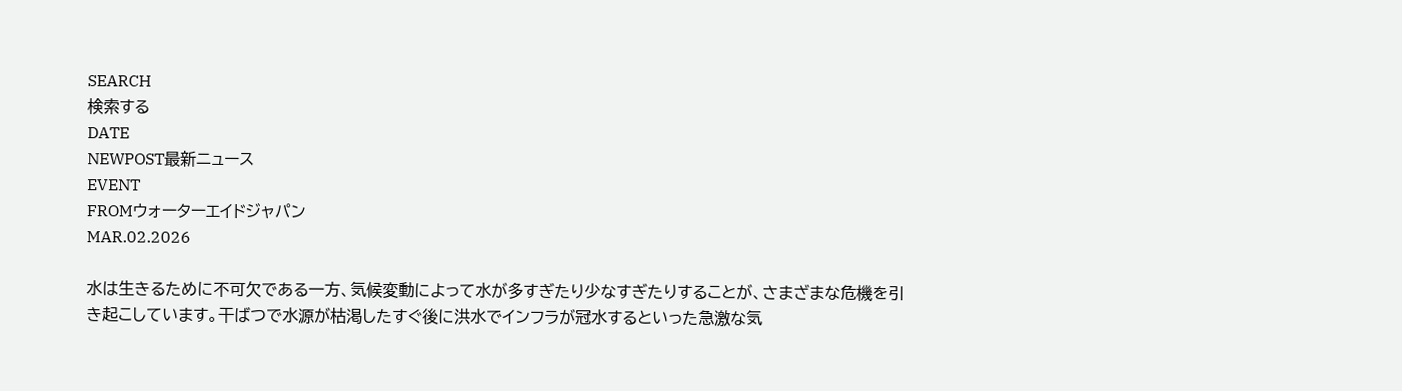SEARCH
検索する
DATE
NEWPOST最新ニュース
EVENT
FROMウォーターエイドジャパン
MAR.02.2026

水は生きるために不可欠である一方、気候変動によって水が多すぎたり少なすぎたりすることが、さまざまな危機を引き起こしています。干ばつで水源が枯渇したすぐ後に洪水でインフラが冠水するといった急激な気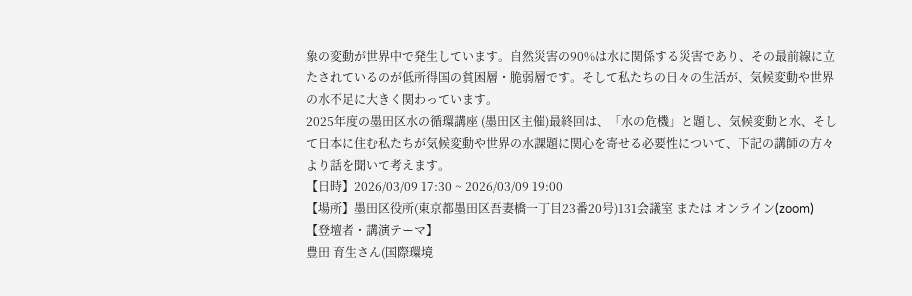象の変動が世界中で発生しています。自然災害の90%は水に関係する災害であり、その最前線に立たされているのが低所得国の貧困層・脆弱層です。そして私たちの日々の生活が、気候変動や世界の水不足に大きく関わっています。
2025年度の墨田区水の循環講座 (墨田区主催)最終回は、「水の危機」と題し、気候変動と水、そして日本に住む私たちが気候変動や世界の水課題に関心を寄せる必要性について、下記の講師の方々より話を聞いて考えます。
【日時】2026/03/09 17:30 ~ 2026/03/09 19:00
【場所】墨田区役所(東京都墨田区吾妻橋一丁目23番20号)131会議室 または オンライン(zoom)
【登壇者・講演テーマ】
豊田 育生さん(国際環境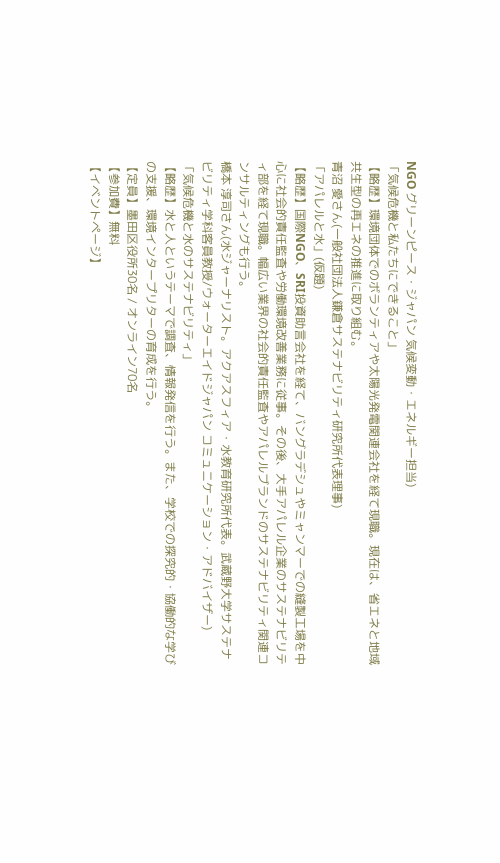NGO グリーンピース・ジャパン 気候変動・エネルギー担当)
「気候危機と私たちにできること」
【略歴】環境団体でのボランティアや太陽光発電関連会社を経て現職。現在は、省エネと地域共生型の再エネの推進に取り組む。
青沼 愛さん(一般社団法人鎌倉サステナビリティ研究所代表理事)
「アパレルと水」(仮題)
【略歴】国際NGO、SRI投資助言会社を経て、バングラデシュやミャンマーでの縫製工場を中心に社会的責任監査や労働環境改善業務に従事。その後、大手アパレル企業のサステナビリティ部を経て現職。幅広い業界の社会的責任監査やアパレルブランドのサステナビリティ関連コンサルティングも行う。
橋本 淳司さん(水ジャーナリスト。アクアスフィア・水教育研究所代表。武蔵野大学サステナビリティ学科客員教授/ウォーターエイドジャパン コミュニケーション・アドバイザー)
「気候危機と水のサステナビリティ」
【略歴】水と人というテーマで調査、情報発信を行う。また、学校での探究的・協働的な学びの支援、環境インタープリターの育成を行う。
【定員】墨田区役所30名 / オンライン70名
【参加費】無料
【イベントページ】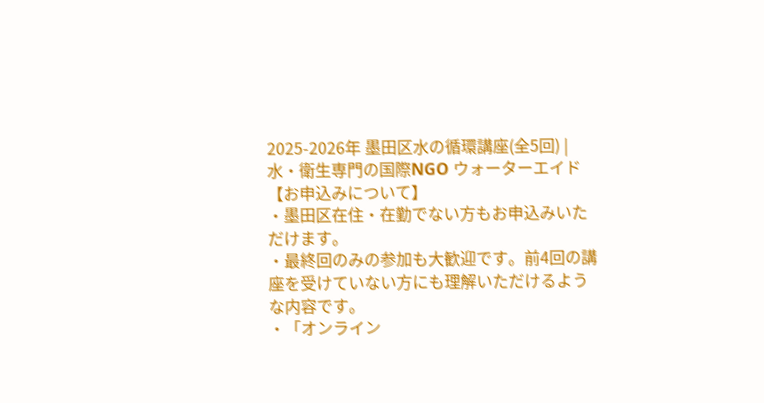2025-2026年 墨田区水の循環講座(全5回) | 水・衛生専門の国際NGO ウォーターエイド
【お申込みについて】
・墨田区在住・在勤でない方もお申込みいただけます。
・最終回のみの参加も大歓迎です。前4回の講座を受けていない方にも理解いただけるような内容です。
・「オンライン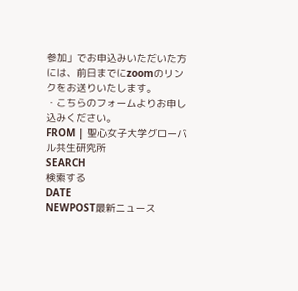参加」でお申込みいただいた方には、前日までにzoomのリンクをお送りいたします。
・こちらのフォームよりお申し込みください。
FROM | 聖心女子大学グローバル共生研究所
SEARCH
検索する
DATE
NEWPOST最新ニュース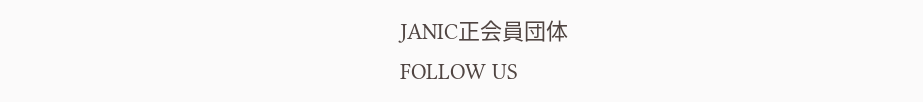JANIC正会員団体
FOLLOW US